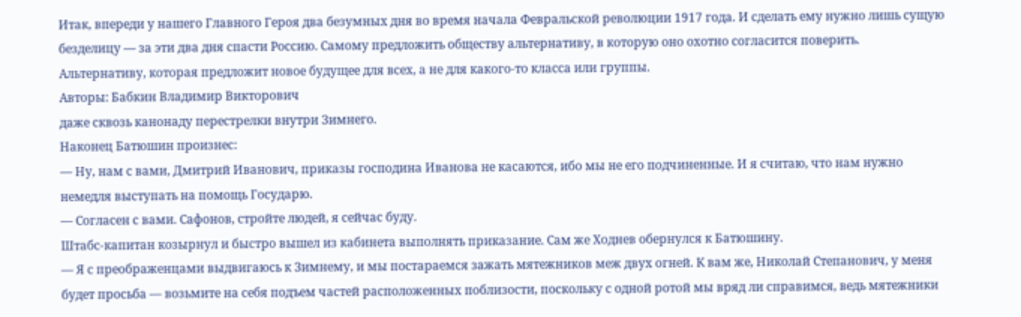Итак, впереди у нашего Главного Героя два безумных дня во время начала Февральской революции 1917 года. И сделать ему нужно лишь сущую безделицу — за эти два дня спасти Россию. Самому предложить обществу альтернативу, в которую оно охотно согласится поверить. Альтернативу, которая предложит новое будущее для всех, а не для какого-то класса или группы.
Авторы: Бабкин Владимир Викторович
даже сквозь канонаду перестрелки внутри Зимнего.
Наконец Батюшин произнес:
— Ну, нам с вами, Дмитрий Иванович, приказы господина Иванова не касаются, ибо мы не его подчиненные. И я считаю, что нам нужно немедля выступать на помощь Государю.
— Согласен с вами. Сафонов, стройте людей, я сейчас буду.
Штабс-капитан козырнул и быстро вышел из кабинета выполнять приказание. Сам же Ходнев обернулся к Батюшину.
— Я с преображенцами выдвигаюсь к Зимнему, и мы постараемся зажать мятежников меж двух огней. К вам же, Николай Степанович, у меня будет просьба — возьмите на себя подъем частей расположенных поблизости, поскольку с одной ротой мы вряд ли справимся, ведь мятежники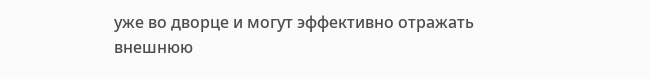уже во дворце и могут эффективно отражать внешнюю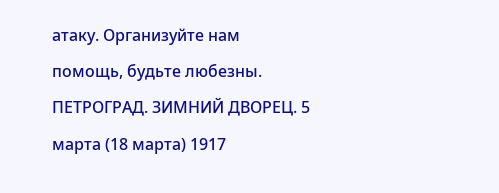атаку. Организуйте нам помощь, будьте любезны.
ПЕТРОГРАД. ЗИМНИЙ ДВОРЕЦ. 5 марта (18 марта) 1917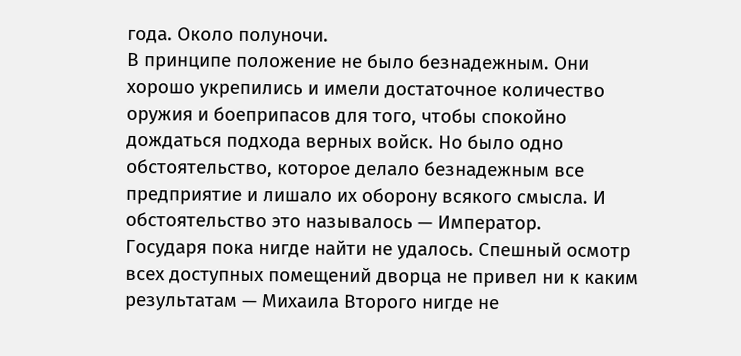года. Около полуночи.
В принципе положение не было безнадежным. Они хорошо укрепились и имели достаточное количество оружия и боеприпасов для того, чтобы спокойно дождаться подхода верных войск. Но было одно обстоятельство, которое делало безнадежным все предприятие и лишало их оборону всякого смысла. И обстоятельство это называлось — Император.
Государя пока нигде найти не удалось. Спешный осмотр всех доступных помещений дворца не привел ни к каким результатам — Михаила Второго нигде не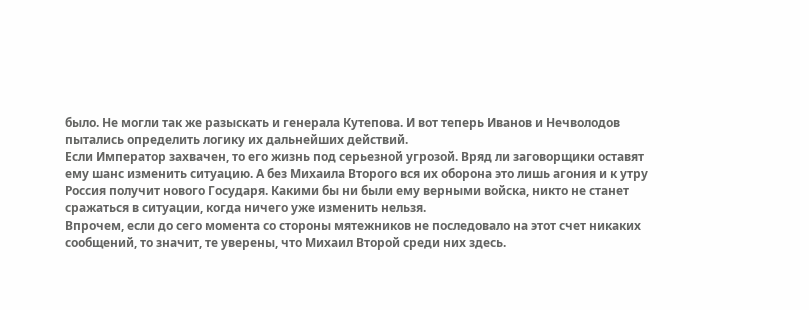было. Не могли так же разыскать и генерала Кутепова. И вот теперь Иванов и Нечволодов пытались определить логику их дальнейших действий.
Если Император захвачен, то его жизнь под серьезной угрозой. Вряд ли заговорщики оставят ему шанс изменить ситуацию. А без Михаила Второго вся их оборона это лишь агония и к утру Россия получит нового Государя. Какими бы ни были ему верными войска, никто не станет сражаться в ситуации, когда ничего уже изменить нельзя.
Впрочем, если до сего момента со стороны мятежников не последовало на этот счет никаких сообщений, то значит, те уверены, что Михаил Второй среди них здесь.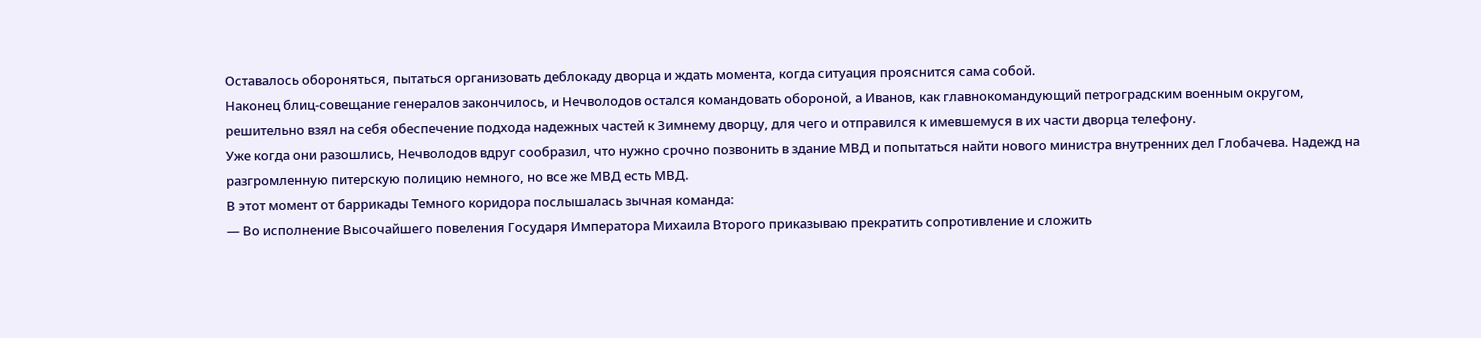Оставалось обороняться, пытаться организовать деблокаду дворца и ждать момента, когда ситуация прояснится сама собой.
Наконец блиц-совещание генералов закончилось, и Нечволодов остался командовать обороной, а Иванов, как главнокомандующий петроградским военным округом, решительно взял на себя обеспечение подхода надежных частей к Зимнему дворцу, для чего и отправился к имевшемуся в их части дворца телефону.
Уже когда они разошлись, Нечволодов вдруг сообразил, что нужно срочно позвонить в здание МВД и попытаться найти нового министра внутренних дел Глобачева. Надежд на разгромленную питерскую полицию немного, но все же МВД есть МВД.
В этот момент от баррикады Темного коридора послышалась зычная команда:
— Во исполнение Высочайшего повеления Государя Императора Михаила Второго приказываю прекратить сопротивление и сложить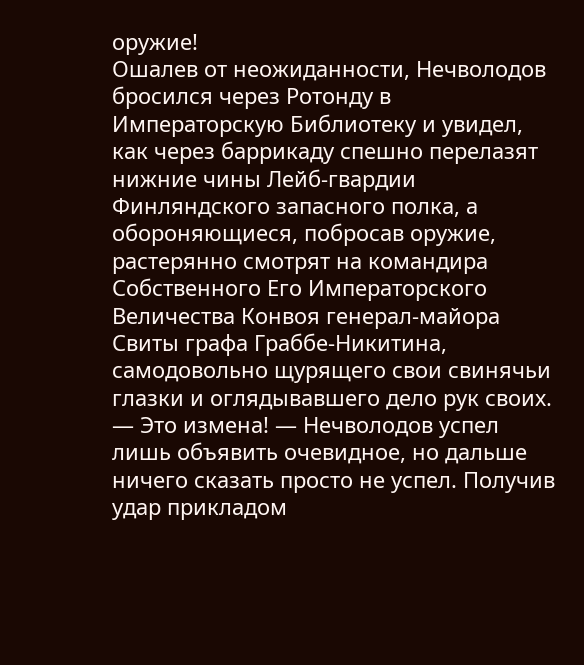оружие!
Ошалев от неожиданности, Нечволодов бросился через Ротонду в Императорскую Библиотеку и увидел, как через баррикаду спешно перелазят нижние чины Лейб-гвардии Финляндского запасного полка, а обороняющиеся, побросав оружие, растерянно смотрят на командира Собственного Его Императорского Величества Конвоя генерал-майора Свиты графа Граббе-Никитина, самодовольно щурящего свои свинячьи глазки и оглядывавшего дело рук своих.
— Это измена! — Нечволодов успел лишь объявить очевидное, но дальше ничего сказать просто не успел. Получив удар прикладом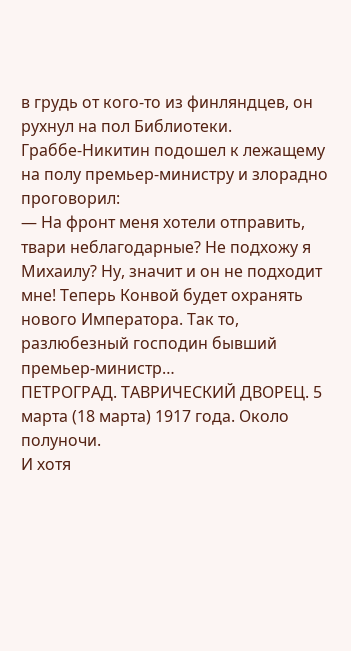в грудь от кого-то из финляндцев, он рухнул на пол Библиотеки.
Граббе-Никитин подошел к лежащему на полу премьер-министру и злорадно проговорил:
— На фронт меня хотели отправить, твари неблагодарные? Не подхожу я Михаилу? Ну, значит и он не подходит мне! Теперь Конвой будет охранять нового Императора. Так то, разлюбезный господин бывший премьер-министр…
ПЕТРОГРАД. ТАВРИЧЕСКИЙ ДВОРЕЦ. 5 марта (18 марта) 1917 года. Около полуночи.
И хотя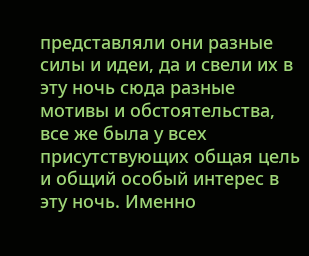представляли они разные силы и идеи, да и свели их в эту ночь сюда разные мотивы и обстоятельства, все же была у всех присутствующих общая цель и общий особый интерес в эту ночь. Именно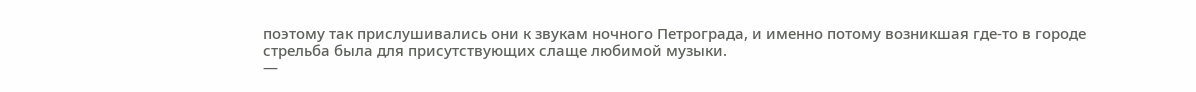поэтому так прислушивались они к звукам ночного Петрограда, и именно потому возникшая где-то в городе стрельба была для присутствующих слаще любимой музыки.
—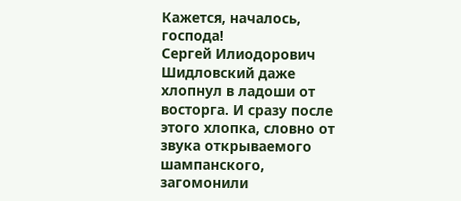Кажется, началось, господа!
Сергей Илиодорович Шидловский даже хлопнул в ладоши от восторга. И сразу после этого хлопка, словно от звука открываемого шампанского, загомонили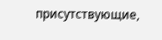присутствующие,